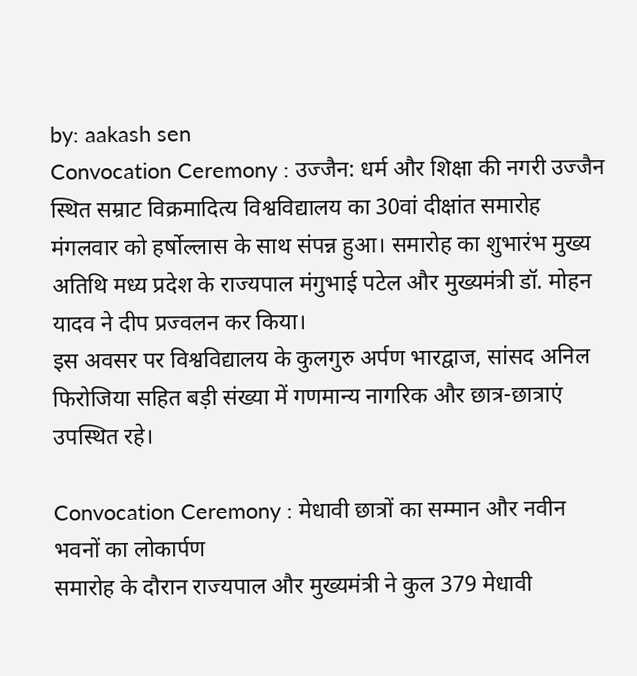by: aakash sen
Convocation Ceremony : उज्जैन: धर्म और शिक्षा की नगरी उज्जैन स्थित सम्राट विक्रमादित्य विश्वविद्यालय का 30वां दीक्षांत समारोह मंगलवार को हर्षोल्लास के साथ संपन्न हुआ। समारोह का शुभारंभ मुख्य अतिथि मध्य प्रदेश के राज्यपाल मंगुभाई पटेल और मुख्यमंत्री डॉ. मोहन यादव ने दीप प्रज्वलन कर किया।
इस अवसर पर विश्वविद्यालय के कुलगुरु अर्पण भारद्वाज, सांसद अनिल फिरोजिया सहित बड़ी संख्या में गणमान्य नागरिक और छात्र-छात्राएं उपस्थित रहे।

Convocation Ceremony : मेधावी छात्रों का सम्मान और नवीन भवनों का लोकार्पण
समारोह के दौरान राज्यपाल और मुख्यमंत्री ने कुल 379 मेधावी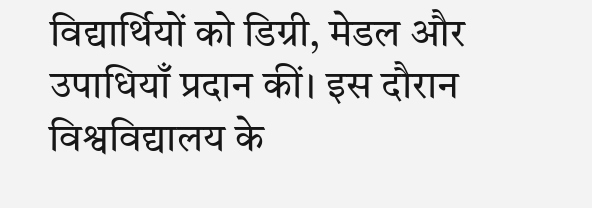विद्यार्थियों को डिग्री, मेडल और उपाधियाँ प्रदान कीं। इस दौरान विश्वविद्यालय के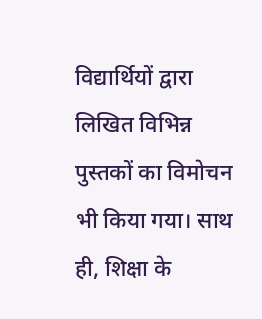विद्यार्थियों द्वारा लिखित विभिन्न पुस्तकों का विमोचन भी किया गया। साथ ही, शिक्षा के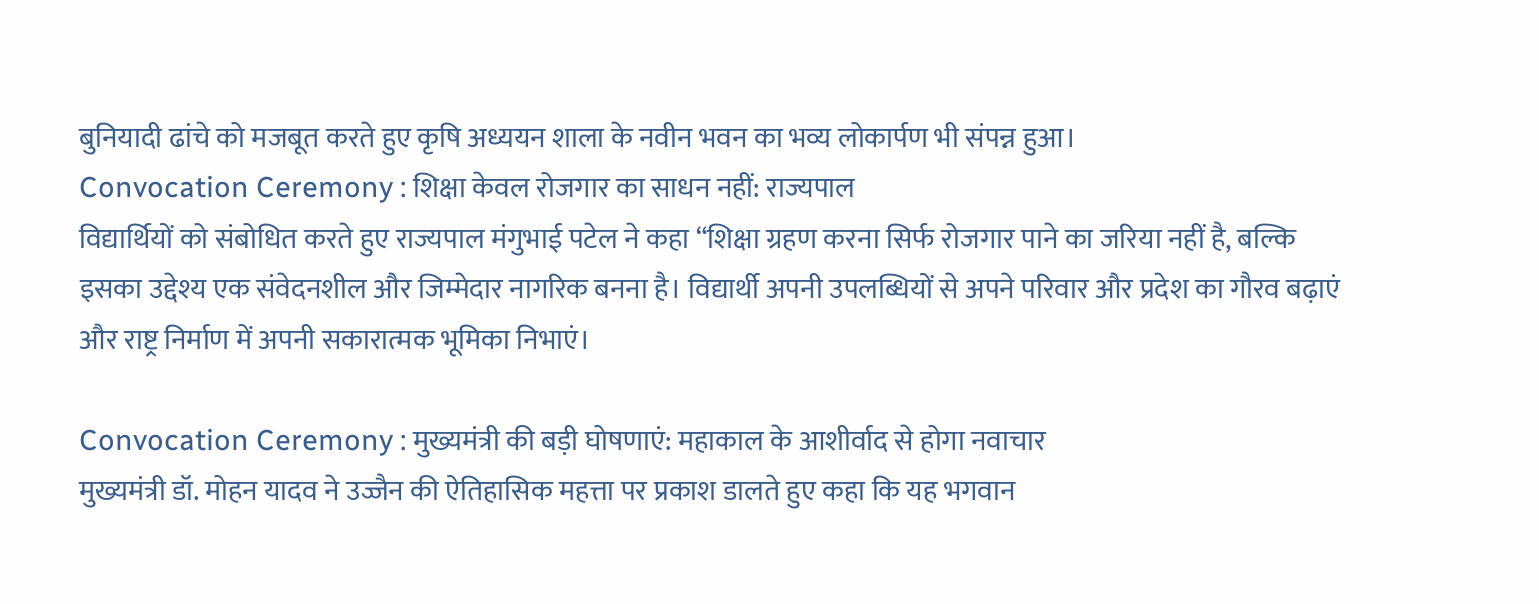बुनियादी ढांचे को मजबूत करते हुए कृषि अध्ययन शाला के नवीन भवन का भव्य लोकार्पण भी संपन्न हुआ।
Convocation Ceremony : शिक्षा केवल रोजगार का साधन नहीं: राज्यपाल
विद्यार्थियों को संबोधित करते हुए राज्यपाल मंगुभाई पटेल ने कहा “शिक्षा ग्रहण करना सिर्फ रोजगार पाने का जरिया नहीं है, बल्कि इसका उद्देश्य एक संवेदनशील और जिम्मेदार नागरिक बनना है। विद्यार्थी अपनी उपलब्धियों से अपने परिवार और प्रदेश का गौरव बढ़ाएं और राष्ट्र निर्माण में अपनी सकारात्मक भूमिका निभाएं।

Convocation Ceremony : मुख्यमंत्री की बड़ी घोषणाएं: महाकाल के आशीर्वाद से होगा नवाचार
मुख्यमंत्री डॉ. मोहन यादव ने उज्जैन की ऐतिहासिक महत्ता पर प्रकाश डालते हुए कहा कि यह भगवान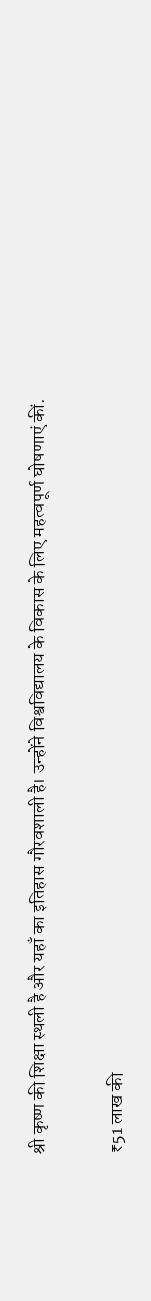श्री कृष्ण की शिक्षा स्थली है और यहाँ का इतिहास गौरवशाली है। उन्होंने विश्वविद्यालय के विकास के लिए महत्वपूर्ण घोषणाएं कीं.

₹51 लाख की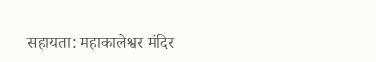सहायता: महाकालेश्वर मंदिर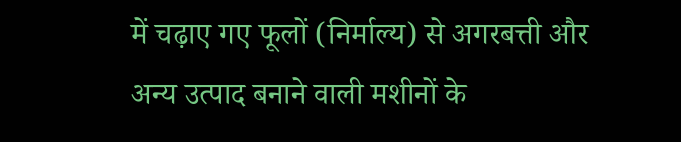में चढ़ाए गए फूलों (निर्माल्य) से अगरबत्ती और अन्य उत्पाद बनाने वाली मशीनों के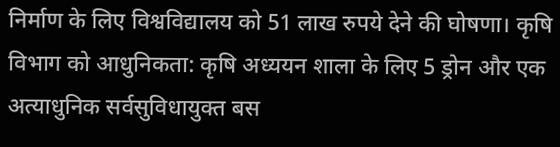निर्माण के लिए विश्वविद्यालय को 51 लाख रुपये देने की घोषणा। कृषि विभाग को आधुनिकता: कृषि अध्ययन शाला के लिए 5 ड्रोन और एक अत्याधुनिक सर्वसुविधायुक्त बस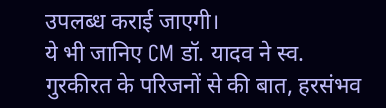उपलब्ध कराई जाएगी।
ये भी जानिए CM डॉ. यादव ने स्व. गुरकीरत के परिजनों से की बात, हरसंभव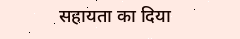सहायता का दिया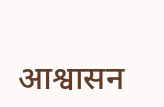आश्वासन